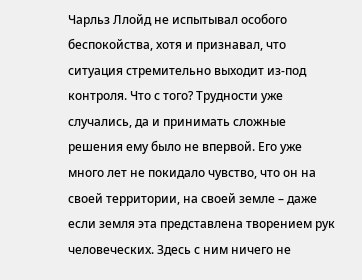Чарльз Ллойд не испытывал особого беспокойства, хотя и признавал, что ситуация стремительно выходит из-под контроля. Что с того? Трудности уже случались, да и принимать сложные решения ему было не впервой. Его уже много лет не покидало чувство, что он на своей территории, на своей земле – даже если земля эта представлена творением рук человеческих. Здесь с ним ничего не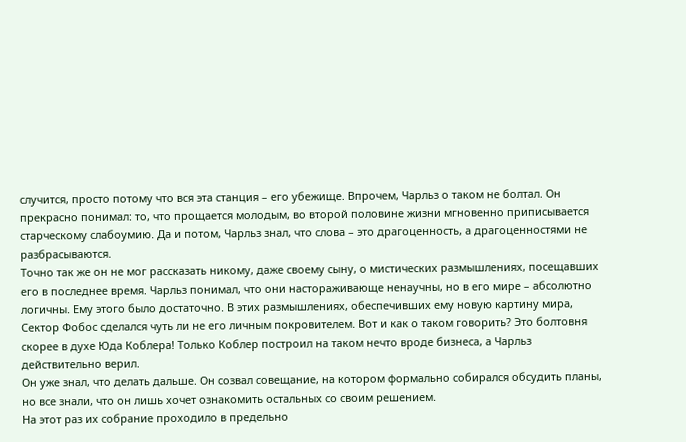случится, просто потому что вся эта станция – его убежище. Впрочем, Чарльз о таком не болтал. Он прекрасно понимал: то, что прощается молодым, во второй половине жизни мгновенно приписывается старческому слабоумию. Да и потом, Чарльз знал, что слова – это драгоценность, а драгоценностями не разбрасываются.
Точно так же он не мог рассказать никому, даже своему сыну, о мистических размышлениях, посещавших его в последнее время. Чарльз понимал, что они настораживающе ненаучны, но в его мире – абсолютно логичны. Ему этого было достаточно. В этих размышлениях, обеспечивших ему новую картину мира, Сектор Фобос сделался чуть ли не его личным покровителем. Вот и как о таком говорить? Это болтовня скорее в духе Юда Коблера! Только Коблер построил на таком нечто вроде бизнеса, а Чарльз действительно верил.
Он уже знал, что делать дальше. Он созвал совещание, на котором формально собирался обсудить планы, но все знали, что он лишь хочет ознакомить остальных со своим решением.
На этот раз их собрание проходило в предельно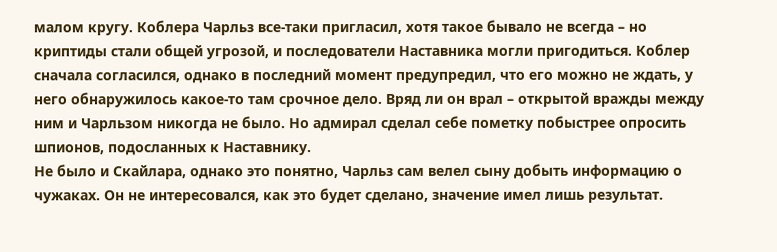малом кругу. Коблера Чарльз все-таки пригласил, хотя такое бывало не всегда – но криптиды стали общей угрозой, и последователи Наставника могли пригодиться. Коблер сначала согласился, однако в последний момент предупредил, что его можно не ждать, у него обнаружилось какое-то там срочное дело. Вряд ли он врал – открытой вражды между ним и Чарльзом никогда не было. Но адмирал сделал себе пометку побыстрее опросить шпионов, подосланных к Наставнику.
Не было и Скайлара, однако это понятно, Чарльз сам велел сыну добыть информацию о чужаках. Он не интересовался, как это будет сделано, значение имел лишь результат.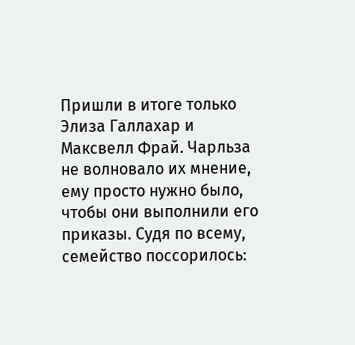Пришли в итоге только Элиза Галлахар и Максвелл Фрай. Чарльза не волновало их мнение, ему просто нужно было, чтобы они выполнили его приказы. Судя по всему, семейство поссорилось: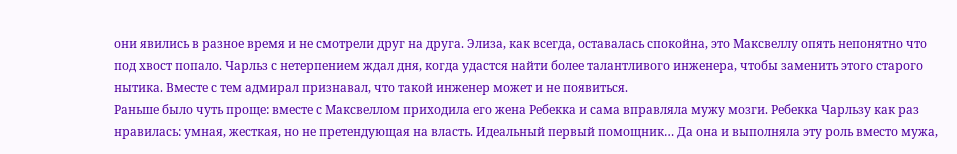они явились в разное время и не смотрели друг на друга. Элиза, как всегда, оставалась спокойна, это Максвеллу опять непонятно что под хвост попало. Чарльз с нетерпением ждал дня, когда удастся найти более талантливого инженера, чтобы заменить этого старого нытика. Вместе с тем адмирал признавал, что такой инженер может и не появиться.
Раньше было чуть проще: вместе с Максвеллом приходила его жена Ребекка и сама вправляла мужу мозги. Ребекка Чарльзу как раз нравилась: умная, жесткая, но не претендующая на власть. Идеальный первый помощник… Да она и выполняла эту роль вместо мужа,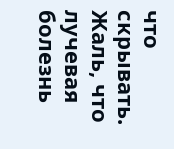что скрывать. Жаль, что лучевая болезнь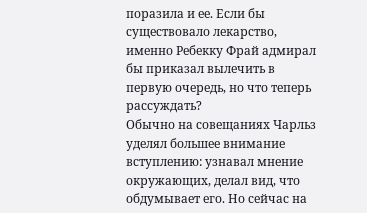поразила и ее. Если бы существовало лекарство, именно Ребекку Фрай адмирал бы приказал вылечить в первую очередь, но что теперь рассуждать?
Обычно на совещаниях Чарльз уделял большее внимание вступлению: узнавал мнение окружающих, делал вид, что обдумывает его. Но сейчас на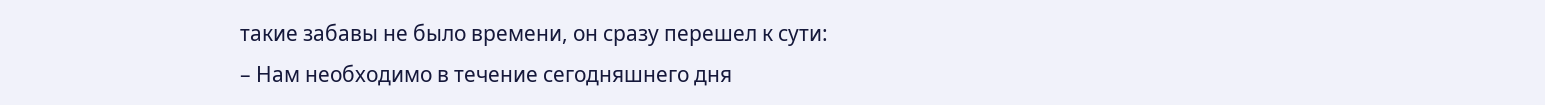такие забавы не было времени, он сразу перешел к сути:
– Нам необходимо в течение сегодняшнего дня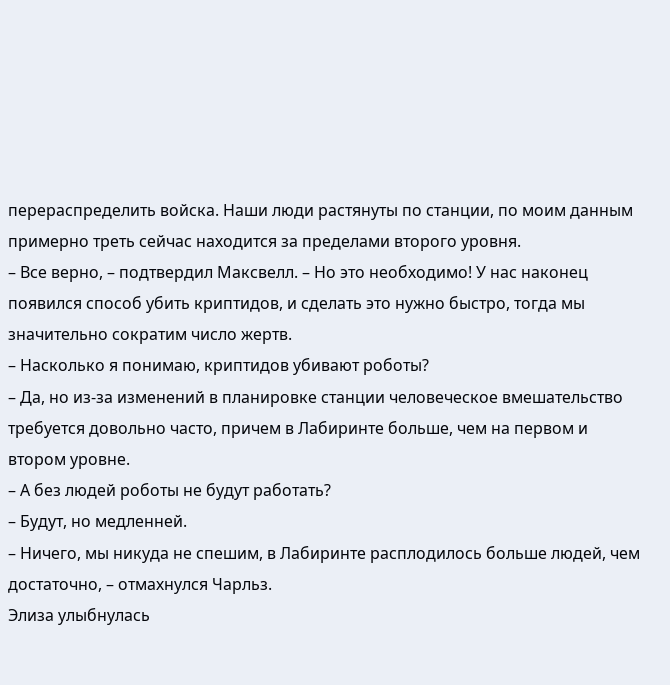перераспределить войска. Наши люди растянуты по станции, по моим данным примерно треть сейчас находится за пределами второго уровня.
– Все верно, – подтвердил Максвелл. – Но это необходимо! У нас наконец появился способ убить криптидов, и сделать это нужно быстро, тогда мы значительно сократим число жертв.
– Насколько я понимаю, криптидов убивают роботы?
– Да, но из-за изменений в планировке станции человеческое вмешательство требуется довольно часто, причем в Лабиринте больше, чем на первом и втором уровне.
– А без людей роботы не будут работать?
– Будут, но медленней.
– Ничего, мы никуда не спешим, в Лабиринте расплодилось больше людей, чем достаточно, – отмахнулся Чарльз.
Элиза улыбнулась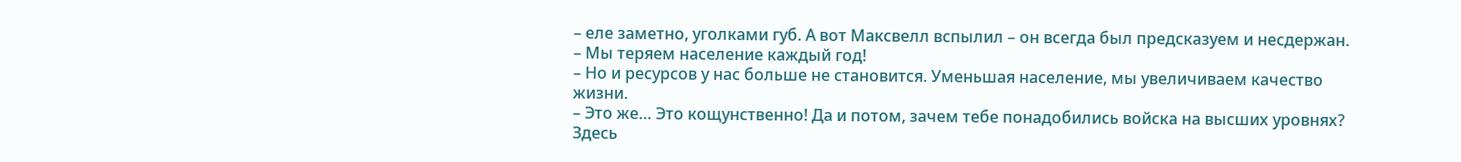– еле заметно, уголками губ. А вот Максвелл вспылил – он всегда был предсказуем и несдержан.
– Мы теряем население каждый год!
– Но и ресурсов у нас больше не становится. Уменьшая население, мы увеличиваем качество жизни.
– Это же… Это кощунственно! Да и потом, зачем тебе понадобились войска на высших уровнях? Здесь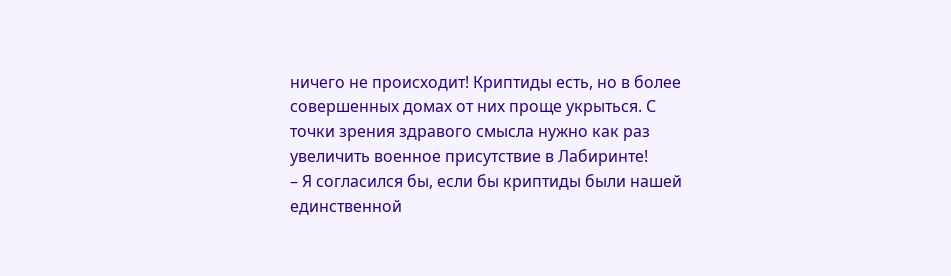ничего не происходит! Криптиды есть, но в более совершенных домах от них проще укрыться. С точки зрения здравого смысла нужно как раз увеличить военное присутствие в Лабиринте!
– Я согласился бы, если бы криптиды были нашей единственной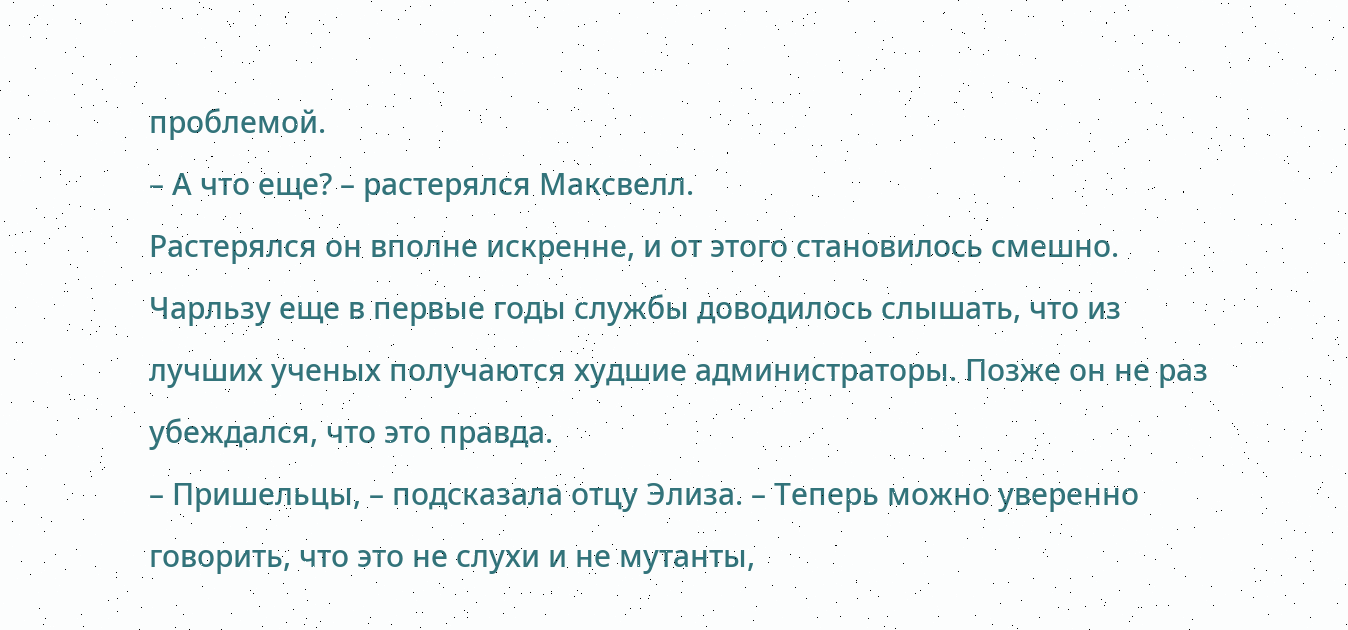проблемой.
– А что еще? – растерялся Максвелл.
Растерялся он вполне искренне, и от этого становилось смешно. Чарльзу еще в первые годы службы доводилось слышать, что из лучших ученых получаются худшие администраторы. Позже он не раз убеждался, что это правда.
– Пришельцы, – подсказала отцу Элиза. – Теперь можно уверенно говорить, что это не слухи и не мутанты,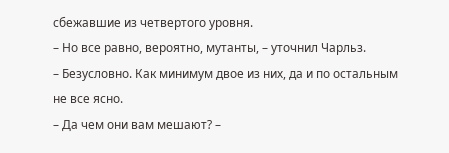сбежавшие из четвертого уровня.
– Но все равно, вероятно, мутанты, – уточнил Чарльз.
– Безусловно. Как минимум двое из них, да и по остальным не все ясно.
– Да чем они вам мешают? –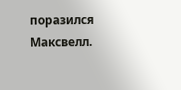поразился Максвелл.